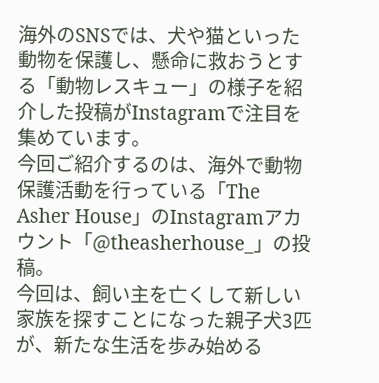海外のSNSでは、犬や猫といった動物を保護し、懸命に救おうとする「動物レスキュー」の様子を紹介した投稿がInstagramで注目を集めています。
今回ご紹介するのは、海外で動物保護活動を行っている「The Asher House」のInstagramアカウント「@theasherhouse_」の投稿。
今回は、飼い主を亡くして新しい家族を探すことになった親子犬3匹が、新たな生活を歩み始める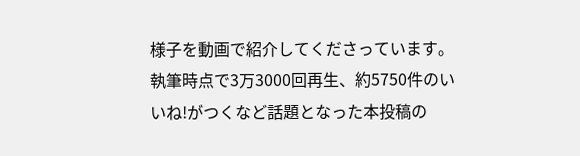様子を動画で紹介してくださっています。
執筆時点で3万3000回再生、約5750件のいいね!がつくなど話題となった本投稿の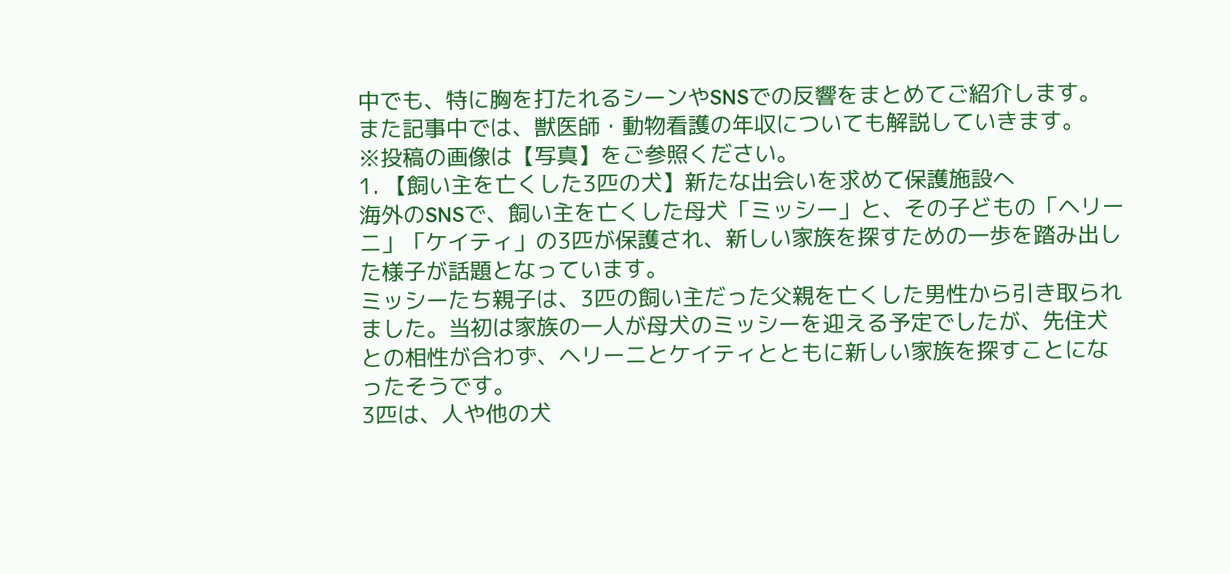中でも、特に胸を打たれるシーンやSNSでの反響をまとめてご紹介します。
また記事中では、獣医師・動物看護の年収についても解説していきます。
※投稿の画像は【写真】をご参照ください。
1. 【飼い主を亡くした3匹の犬】新たな出会いを求めて保護施設へ
海外のSNSで、飼い主を亡くした母犬「ミッシー」と、その子どもの「ヘリーニ」「ケイティ」の3匹が保護され、新しい家族を探すための一歩を踏み出した様子が話題となっています。
ミッシーたち親子は、3匹の飼い主だった父親を亡くした男性から引き取られました。当初は家族の一人が母犬のミッシーを迎える予定でしたが、先住犬との相性が合わず、ヘリーニとケイティとともに新しい家族を探すことになったそうです。
3匹は、人や他の犬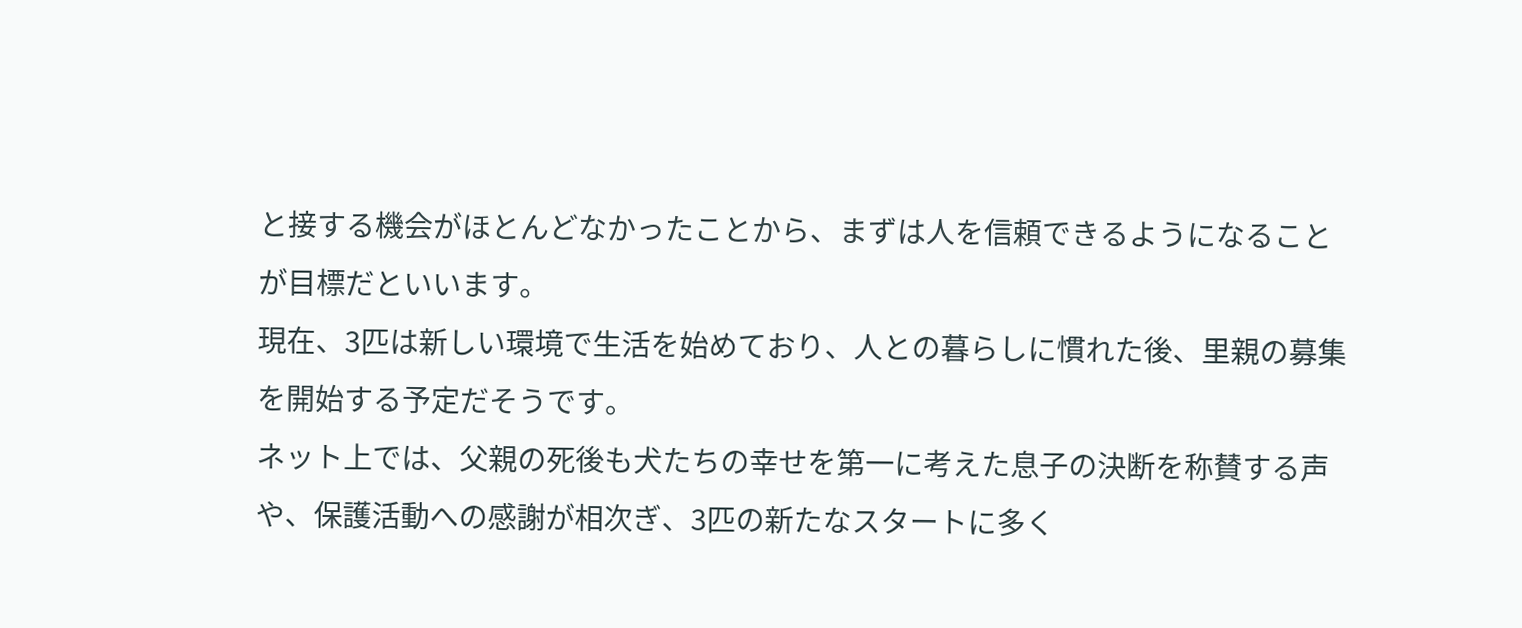と接する機会がほとんどなかったことから、まずは人を信頼できるようになることが目標だといいます。
現在、3匹は新しい環境で生活を始めており、人との暮らしに慣れた後、里親の募集を開始する予定だそうです。
ネット上では、父親の死後も犬たちの幸せを第一に考えた息子の決断を称賛する声や、保護活動への感謝が相次ぎ、3匹の新たなスタートに多く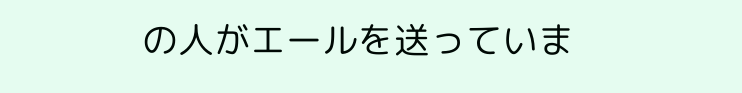の人がエールを送っていま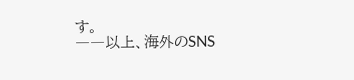す。
――以上、海外のSNS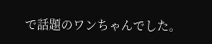で話題のワンちゃんでした。